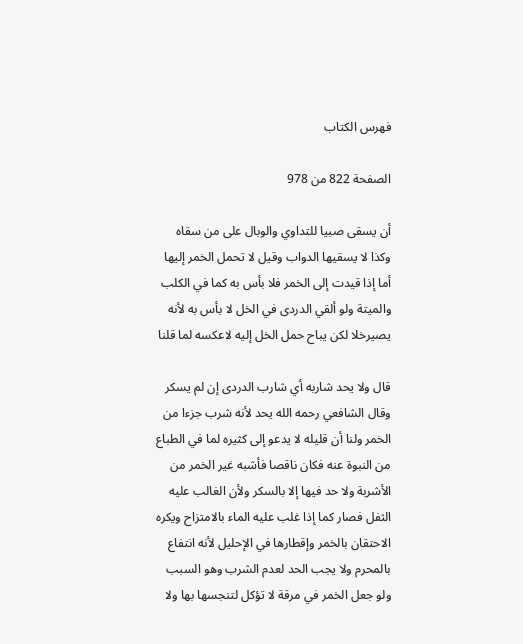فهرس الكتاب

الصفحة 822 من 978

أن يسقى صبيا للتداوي والوبال على من سقاه وكذا لا يسقيها الدواب وقيل لا تحمل الخمر إليها أما إذا قيدت إلى الخمر فلا بأس به كما في الكلب والميتة ولو ألقي الدردى في الخل لا بأس به لأنه يصيرخلا لكن يباح حمل الخل إليه لاعكسه لما قلنا

قال ولا يحد شاربه أي شارب الدردى إن لم يسكر وقال الشافعي رحمه الله يحد لأنه شرب جزءا من الخمر ولنا أن قليله لا يدعو إلى كثيره لما في الطباع من النبوة عنه فكان ناقصا فأشبه غير الخمر من الأشربة ولا حد فيها إلا بالسكر ولأن الغالب عليه الثفل فصار كما إذا غلب عليه الماء بالامتزاح ويكره الاحتقان بالخمر وإقطارها في الإحليل لأنه انتفاع بالمحرم ولا يجب الحد لعدم الشرب وهو السبب ولو جعل الخمر في مرقة لا تؤكل لتنجسها بها ولا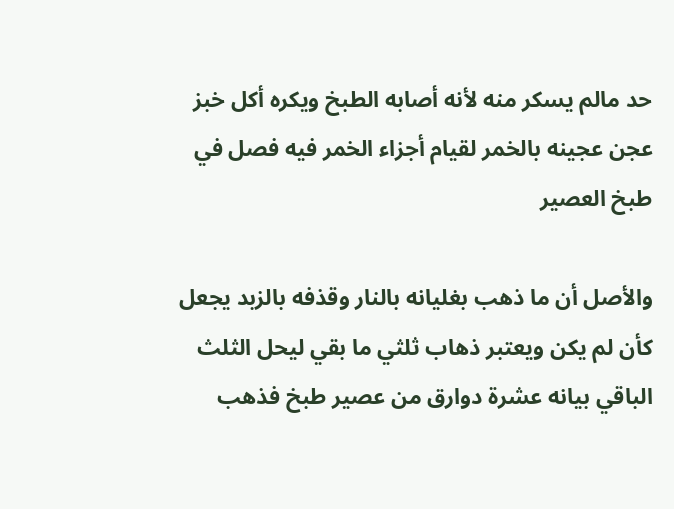حد مالم يسكر منه لأنه أصابه الطبخ ويكره أكل خبز عجن عجينه بالخمر لقيام أجزاء الخمر فيه فصل في طبخ العصير

والأصل أن ما ذهب بغليانه بالنار وقذفه بالزبد يجعل كأن لم يكن ويعتبر ذهاب ثلثي ما بقي ليحل الثلث الباقي بيانه عشرة دوارق من عصير طبخ فذهب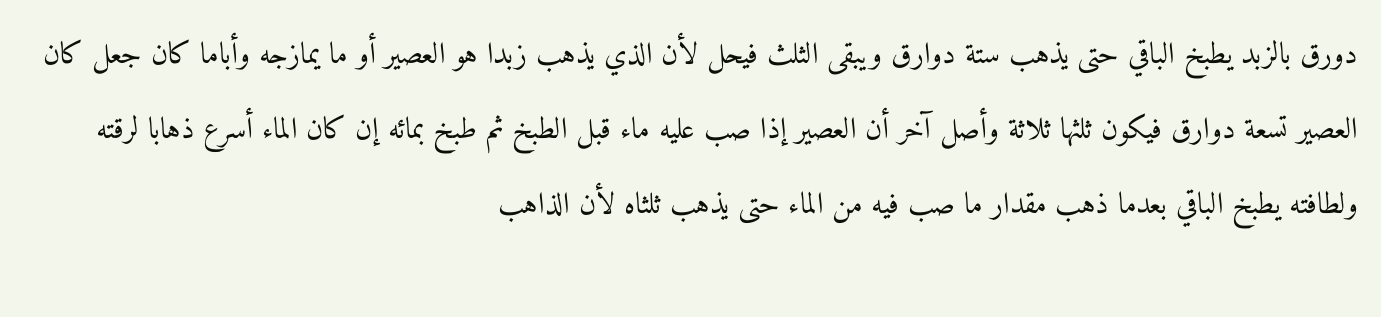دورق بالزبد يطبخ الباقي حتى يذهب ستة دوارق ويبقى الثلث فيحل لأن الذي يذهب زبدا هو العصير أو ما يمازجه وأباما كان جعل كان العصير تسعة دوارق فيكون ثلثها ثلاثة وأصل آخر أن العصير إذا صب عليه ماء قبل الطبخ ثم طبخ بمائه إن كان الماء أسرع ذهابا لرقته ولطافته يطبخ الباقي بعدما ذهب مقدار ما صب فيه من الماء حتى يذهب ثلثاه لأن الذاهب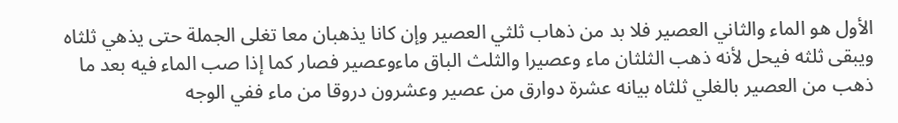الأول هو الماء والثاني العصير فلا بد من ذهاب ثلثي العصير وإن كانا يذهبان معا تغلى الجملة حتى يذهي ثلثاه ويبقى ثلثه فيحل لأنه ذهب الثلثان ماء وعصيرا والثلث الباق ماءوعصير فصار كما إذا صب الماء فيه بعد ما ذهب من العصير بالغلي ثلثاه بيانه عشرة دوارق من عصير وعشرون دروقا من ماء ففي الوجه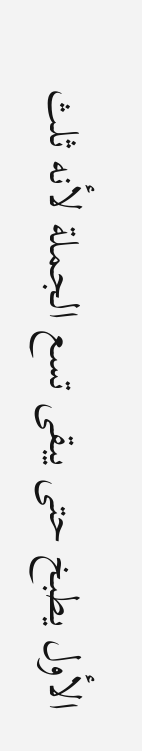الأول يطبخ حتى يبقى تسع الجملة لأنه ثلث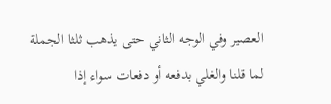العصير وفي الوجه الثاني حتى يذهب ثلثا الجملة لما قلنا والغلي بدفعه أو دفعات سواء إذا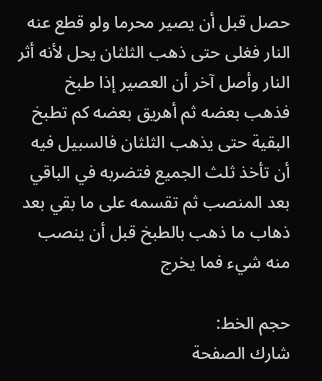حصل قبل أن يصير محرما ولو قطع عنه النار فغلى حتى ذهب الثلثان يحل لأنه أثر النار وأصل آخر أن العصير إذا طبخ فذهب بعضه ثم أهريق بعضه كم تطبخ البقية حتى يذهب الثلثان فالسبيل فيه أن تأخذ ثلث الجميع فتضربه في الباقي بعد المنصب ثم تقسمه على ما بقي بعد ذهاب ما ذهب بالطبخ قبل أن ينصب منه شيء فما يخرج

حجم الخط:
شارك الصفحة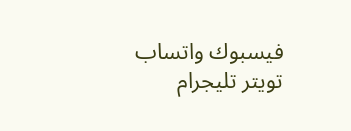فيسبوك واتساب تويتر تليجرام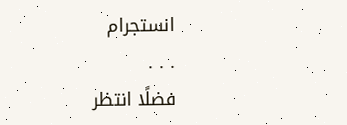انستجرام
. . .
فضلًا انتظر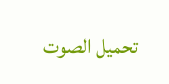تحميل الصوت